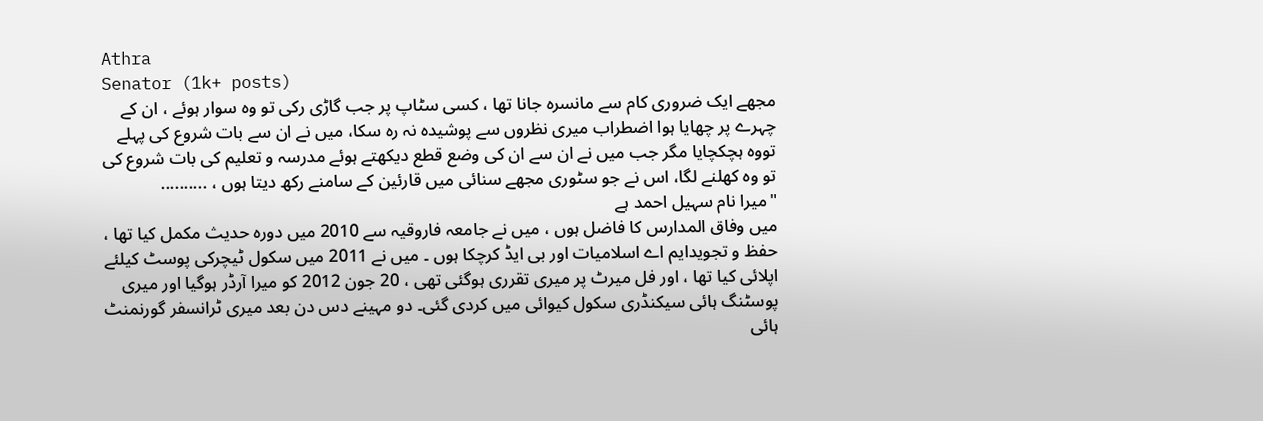Athra
Senator (1k+ posts)
مجھے ایک ضروری کام سے مانسرہ جانا تھا ، کسی سٹاپ پر جب گاڑی رکی تو وہ سوار ہوئے ، ان کے چہرے پر چھایا ہوا اضطراب میری نظروں سے پوشیدہ نہ رہ سکا، میں نے ان سے بات شروع کی پہلے تووہ ہچکچایا مگر جب میں نے ان سے ان کی وضع قطع دیکھتے ہوئے مدرسہ و تعلیم کی بات شروع کی تو وہ کھلنے لگا، اس نے جو سٹوری مجھے سنائی میں قارئین کے سامنے رکھ دیتا ہوں ، ..........
"میرا نام سہیل احمد ہے
میں وفاق المدارس کا فاضل ہوں ، میں نے جامعہ فاروقیہ سے 2010 میں دورہ حدیث مکمل کیا تھا ، حفظ و تجویدایم اے اسلامیات اور بی ایڈ کرچکا ہوں ۔ میں نے 2011 میں سکول ٹیچرکی پوسٹ کیلئے اپلائی کیا تھا ، اور فل میرٹ پر میری تقرری ہوگئی تھی ، 20 جون 2012 کو میرا آرڈر ہوگیا اور میری پوسٹنگ ہائی سیکنڈری سکول کیوائی میں کردی گئی۔ دو مہینے دس دن بعد میری ٹرانسفر گورنمنٹ ہائی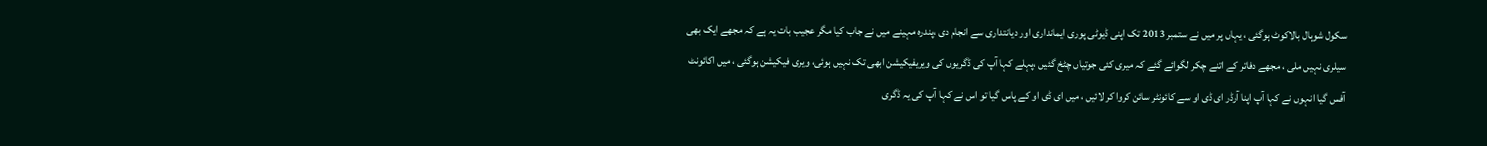سکول شوہال بالاکوٹ ہوگئی ، یہاں پر میں نے ستمبر 2013 تک اپنی ڈیوٹی پوری ایمانداری اور دیانتداری سے انجام دی ،پندرہ مہینے میں نے جاب کیا مگر عجیب بات یہ ہے کہ مجھے ایک بھی سیلری نہیں ملی ، مجھے دفاتر کے اتنے چکر لگوائے گئے کہ میری کئی جوتیاں چٹخ گئیں ،پہلے کہا آپ کی ڈگریوں کی ویریفیکیشن ابھی تک نہیں ہوئی، ویری فیکیشن ہوگئی ، میں اکائونٹ آفس گیا انہوں نے کہا آپ اپنا آرڈر ای ڈی او سے کائونٹر سائن کروا کر لائیں ، میں ای ڈی او کے پاس گیا تو اس نے کہا آپ کی یہ ڈگری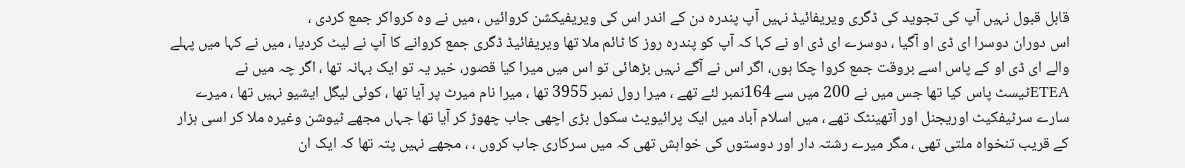قابل قبول نہیں آپ کی تجوید کی ڈگری ویریفائیڈ نہیں آپ پندرہ دن کے اندر اس کی ویریفیکشن کروائیں ، میں نے وہ کرواکر جمع کردی ،
اس دوران دوسرا ای ڈی او آگیا ، دوسرے ای ڈی او نے کہا کہ آپ کو پندرہ روز کا ٹائم ملا تھا ویریفائیڈ ڈگری جمع کروانے کا آپ نے لیٹ کردیا ، میں نے کہا میں پہلے والے ای ڈی او کے پاس اسے بروقت جمع کروا چکا ہوں، اگر اس نے آگے نہیں بڑھائی تو اس میں میرا کیا قصور، خیر یہ تو ایک بہانہ تھا ، اگر چہ میں نے ETEAٹیسٹ پاس کیا تھا جس میں نے 200 میں سے 164نمبر لئے تھے ، میرا رول نمبر 3955 تھا ، میرا نام میرٹ پر آیا تھا ، کوئی لیگل ایشیو نہیں تھا ، میرے سارے سرٹیفکیٹ اوریجنل اور آتھینٹک تھے ، میں اسلام آباد میں ایک پرائیویٹ سکول بڑی اچھی جاب چھوڑ کر آیا تھا جہاں مجھے ٹیوشن وغیرہ ملا کر اسی ہزار کے قریب تنخواہ ملتی تھی ، مگر میرے رشتہ دار اور دوستوں کی خواہش تھی کہ میں سرکاری جاب کروں ، ، مجھے نہیں پتہ تھا کہ ایک ان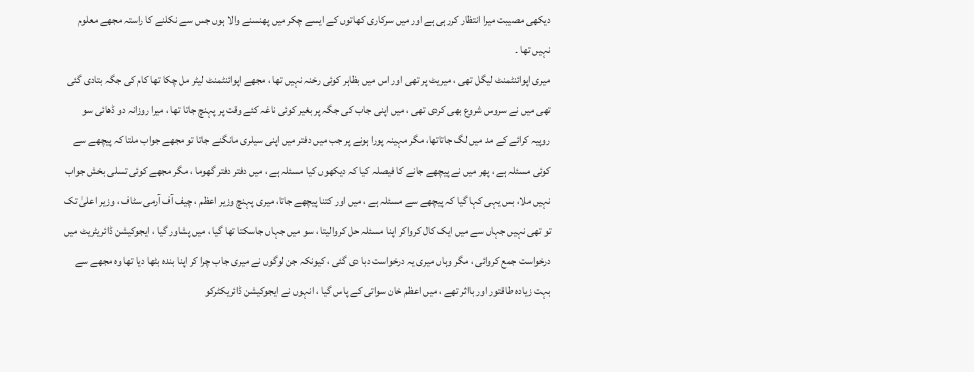دیکھی مصیبت میرا انتظار کررہی ہے اور میں سرکاری کھاتوں کے ایسے چکر میں پھنسنے والا ہوں جس سے نکلنے کا راستہ مجھے معلوم نہیں تھا ۔
میری اپوائنٹمنٹ لیگل تھی ، میریٹ پر تھی اور اس میں بظاہر کوئی رخنہ نہیں تھا ، مجھے اپوائنٹمنٹ لیٹر مل چکا تھا کام کی جگہ بتادی گئی تھی میں نے سروس شروع بھی کردی تھی ، میں اپنی جاب کی جگہ پر بغیر کوئی ناغہ کئے وقت پر پہنچ جاتا تھا ، میرا روزانہ دو ڈھائی سو روپیہ کرائے کے مد میں لگ جاتاتھا، مگر مہینہ پورا ہونے پر جب میں دفتر میں اپنی سیلری مانگنے جاتا تو مجھے جواب ملتا کہ پیچھے سے کوئی مسئلہ ہے ، پھر میں نے پیچھے جانے کا فیصلہ کیا کہ دیکھوں کیا مسئلہ ہے ، میں دفتر دفتر گھوما ، مگر مجھے کوئی تسلی بخش جواب نہیں ملا، بس یہی کہا گیا کہ پیچھے سے مسئلہ ہے ، میں اور کتنا پیچھے جاتا، میری پہنچ وزیر اعظم ، چیف آف آرمی سٹاف ، وزیر اعلیٰ تک تو تھی نہیں جہاں سے میں ایک کال کرواکر اپنا مسئلہ حل کروالیتا ، سو میں جہاں جاسکتا تھا گیا ، میں پشاور گیا ، ایجوکیشن ڈائریٹریٹ میں درخواست جمع کروائی ، مگر وہاں میری یہ درخواست دبا دی گئی ، کیونکہ جن لوگوں نے میری جاب چرا کر اپنا بندہ بٹھا دیا تھا وہ مجھے سے بہت زیادہ طاقتور اور بااثر تھے ، میں اعظم خان سواتی کے پاس گیا ، انہوں نے ایجوکیشن ڈائریکٹرکو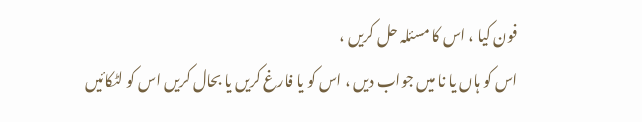فون کیا ، اس کا مسئلہ حل کریں ،
اس کو ہاں یا نا میں جواب دیں ، اس کو یا فارغ کریں یا بحال کریں اس کو لٹکائیں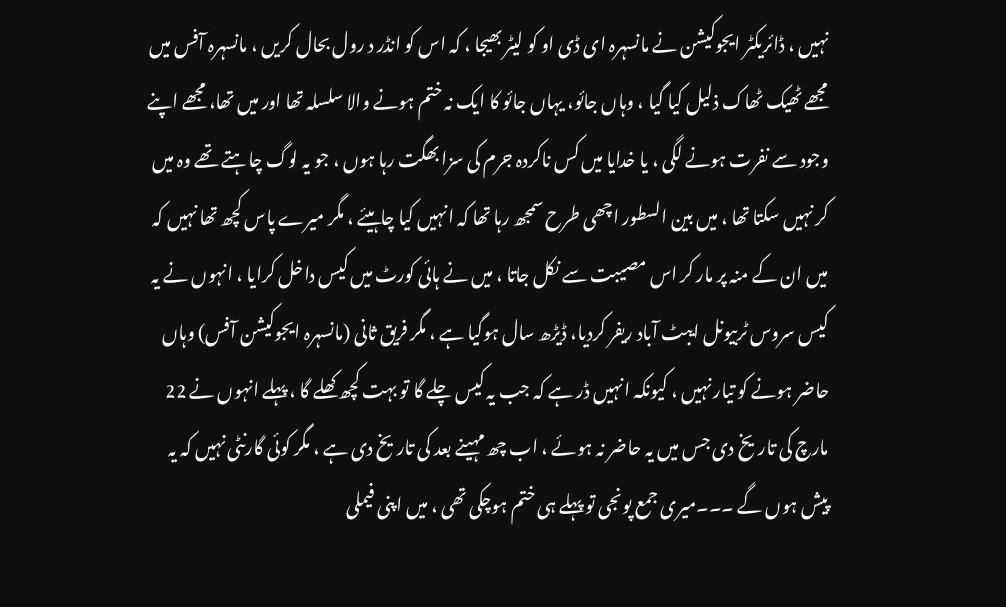نہیں ، ڈائریکٹر ایجوکیشن نے مانسہرہ ای ڈی او کو لیٹر بھیجا ، کہ اس کو انڈر د رول بحال کریں ، مانسہرہ آفس میں مجھے ٹھیک ٹھاک ذلیل کیا گیا ، وہاں جائو، یہاں جائو کا ایک نہ ختم ہونے والا سلسلہ تھا اور میں تھا، مجھے اپنے وجود سے نفرت ہونے لگی ، یا خدایا میں کس ناکردہ جرم کی سزا بھگت رہا ہوں ، جو یہ لوگ چاہتے تھے وہ میں کر نہیں سکتا تھا ، میں بین السطور اچھی طرح سمجھ رہا تھا کہ انہیں کیا چاہیئے ، مگر میرے پاس کچھ تھا نہیں کہ میں ان کے منہ پر مار کر اس مصیبت سے نکل جاتا ، میں نے ہائی کورٹ میں کیس داخل کرایا ، انہوں نے یہ کیس سروس ٹربیونل ایبٹ آباد ریفر کردیا، ڈیڑھ سال ہوگیا ہے ، مگر فریق ثانی (مانسہرہ ایجوکیشن آفس) وہاں حاضر ہونے کو تیار نہیں ، کیونکہ انہیں ڈر ہے کہ جب یہ کیس چلے گا تو بہت کچھ کھلے گا ، پہلے انہوں نے 22 مارچ کی تاریخ دی جس میں یہ حاضر نہ ہوئے ، اب چھ مہینے بعد کی تاریخ دی ہے ، مگر کوئی گارنٹی نہیں کہ یہ پیش ہوں گے ۔۔۔میری جمع پونجی تو پہلے ہی ختم ہوچکی تھی ، میں اپنی فیملی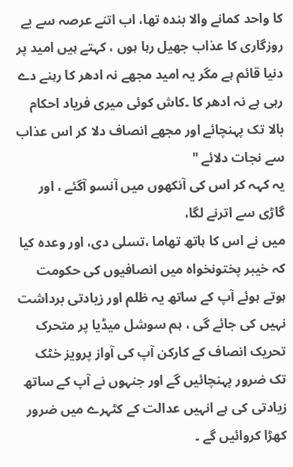کا واحد کمانے والا بندہ تھا، اب اتنے عرصہ سے بے روزگاری کا عذاب جھیل رہا ہوں ، کہتے ہیں امید پر دنیا قائم ہے مگر یہ امید مجھے نہ ادھر کا رہنے دے رہی ہے نہ ادھر کا ۔کاش کوئی میری فریاد احکام بالا تک پہنچائے اور مجھے انصاف دلا کر اس عذاب سے نجات دلائے "
یہ کہہ کر اس کی آنکھوں میں آنسو آگئے ، اور گاڑی سے اترنے لگا،
میں نے اس کا ہاتھ تھاما ،تسلی دی، اور وعدہ کیا کہ خیبر پختونخواہ میں انصافیوں کی حکومت ہوتے ہوئے آپ کے ساتھ یہ ظلم اور زیادتی برداشت نہیں کی جائے گی ، ہم سوشل میڈیا پر متحرک تحریک انصاف کے کارکن آپ کی آواز پرویز خٹک تک ضرور پہنچائیں گے اور جنہوں نے آپ کے ساتھ زیادتی کی ہے انہیں عدالت کے کٹہرے میں ضرور کھڑا کروائیں گے ۔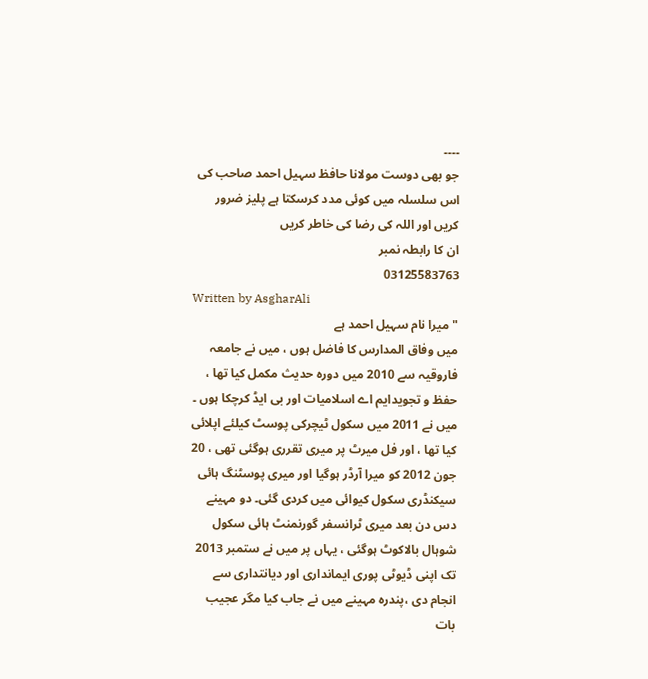۔۔۔۔
جو بھی دوست مولانا حافظ سہیل احمد صاحب کی اس سلسلہ میں کوئی مدد کرسکتا ہے پلیز ضرور کریں اور اللہ کی رضا کی خاطر کریں
ان کا رابطہ نمبر
03125583763
Written by AsgharAli
"میرا نام سہیل احمد ہے
میں وفاق المدارس کا فاضل ہوں ، میں نے جامعہ فاروقیہ سے 2010 میں دورہ حدیث مکمل کیا تھا ، حفظ و تجویدایم اے اسلامیات اور بی ایڈ کرچکا ہوں ۔ میں نے 2011 میں سکول ٹیچرکی پوسٹ کیلئے اپلائی کیا تھا ، اور فل میرٹ پر میری تقرری ہوگئی تھی ، 20 جون 2012 کو میرا آرڈر ہوگیا اور میری پوسٹنگ ہائی سیکنڈری سکول کیوائی میں کردی گئی۔ دو مہینے دس دن بعد میری ٹرانسفر گورنمنٹ ہائی سکول شوہال بالاکوٹ ہوگئی ، یہاں پر میں نے ستمبر 2013 تک اپنی ڈیوٹی پوری ایمانداری اور دیانتداری سے انجام دی ،پندرہ مہینے میں نے جاب کیا مگر عجیب بات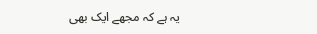یہ ہے کہ مجھے ایک بھی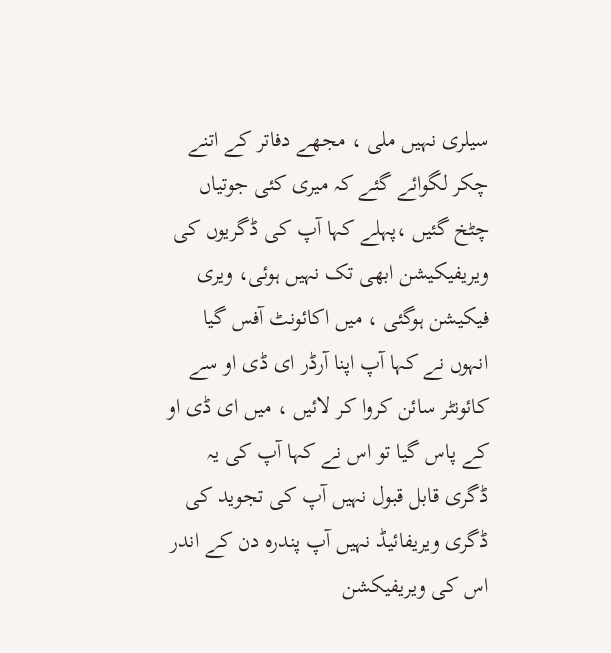سیلری نہیں ملی ، مجھے دفاتر کے اتنے چکر لگوائے گئے کہ میری کئی جوتیاں چٹخ گئیں ،پہلے کہا آپ کی ڈگریوں کی ویریفیکیشن ابھی تک نہیں ہوئی، ویری فیکیشن ہوگئی ، میں اکائونٹ آفس گیا انہوں نے کہا آپ اپنا آرڈر ای ڈی او سے کائونٹر سائن کروا کر لائیں ، میں ای ڈی او کے پاس گیا تو اس نے کہا آپ کی یہ ڈگری قابل قبول نہیں آپ کی تجوید کی ڈگری ویریفائیڈ نہیں آپ پندرہ دن کے اندر اس کی ویریفیکشن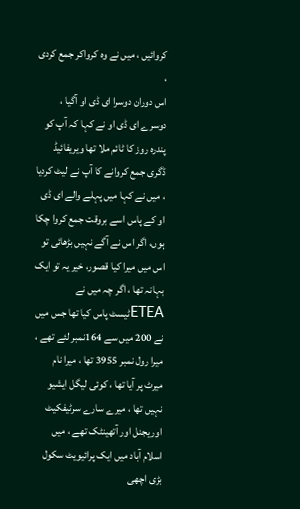کروائیں ، میں نے وہ کرواکر جمع کردی ،
اس دوران دوسرا ای ڈی او آگیا ، دوسرے ای ڈی او نے کہا کہ آپ کو پندرہ روز کا ٹائم ملا تھا ویریفائیڈ ڈگری جمع کروانے کا آپ نے لیٹ کردیا ، میں نے کہا میں پہلے والے ای ڈی او کے پاس اسے بروقت جمع کروا چکا ہوں، اگر اس نے آگے نہیں بڑھائی تو اس میں میرا کیا قصور، خیر یہ تو ایک بہانہ تھا ، اگر چہ میں نے ETEAٹیسٹ پاس کیا تھا جس میں نے 200 میں سے 164نمبر لئے تھے ، میرا رول نمبر 3955 تھا ، میرا نام میرٹ پر آیا تھا ، کوئی لیگل ایشیو نہیں تھا ، میرے سارے سرٹیفکیٹ اوریجنل اور آتھینٹک تھے ، میں اسلام آباد میں ایک پرائیویٹ سکول بڑی اچھی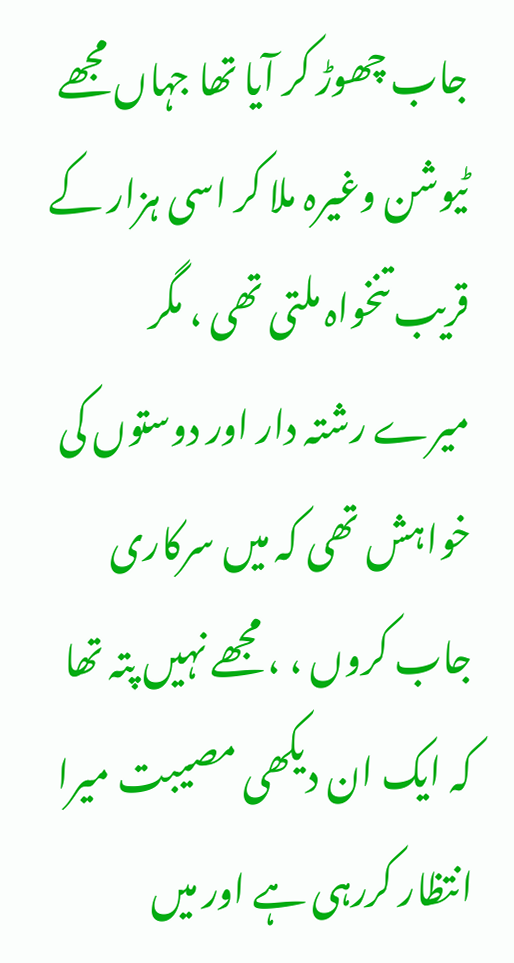جاب چھوڑ کر آیا تھا جہاں مجھے ٹیوشن وغیرہ ملا کر اسی ہزار کے قریب تنخواہ ملتی تھی ، مگر میرے رشتہ دار اور دوستوں کی خواہش تھی کہ میں سرکاری جاب کروں ، ، مجھے نہیں پتہ تھا کہ ایک ان دیکھی مصیبت میرا انتظار کررہی ہے اور میں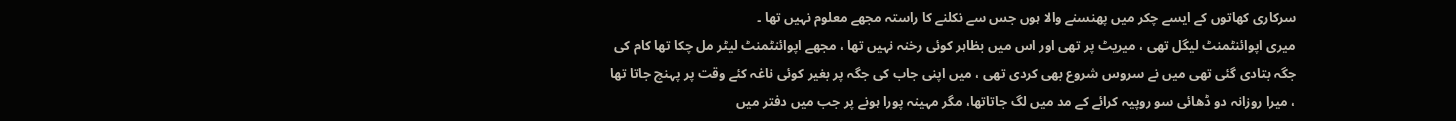سرکاری کھاتوں کے ایسے چکر میں پھنسنے والا ہوں جس سے نکلنے کا راستہ مجھے معلوم نہیں تھا ۔
میری اپوائنٹمنٹ لیگل تھی ، میریٹ پر تھی اور اس میں بظاہر کوئی رخنہ نہیں تھا ، مجھے اپوائنٹمنٹ لیٹر مل چکا تھا کام کی جگہ بتادی گئی تھی میں نے سروس شروع بھی کردی تھی ، میں اپنی جاب کی جگہ پر بغیر کوئی ناغہ کئے وقت پر پہنچ جاتا تھا ، میرا روزانہ دو ڈھائی سو روپیہ کرائے کے مد میں لگ جاتاتھا، مگر مہینہ پورا ہونے پر جب میں دفتر میں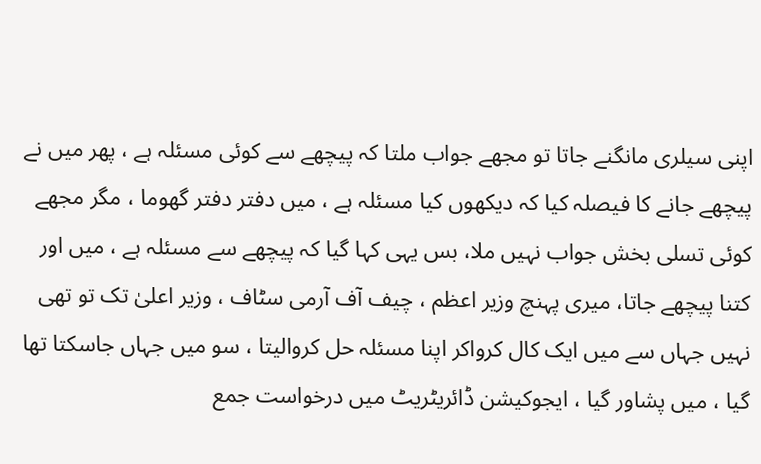اپنی سیلری مانگنے جاتا تو مجھے جواب ملتا کہ پیچھے سے کوئی مسئلہ ہے ، پھر میں نے پیچھے جانے کا فیصلہ کیا کہ دیکھوں کیا مسئلہ ہے ، میں دفتر دفتر گھوما ، مگر مجھے کوئی تسلی بخش جواب نہیں ملا، بس یہی کہا گیا کہ پیچھے سے مسئلہ ہے ، میں اور کتنا پیچھے جاتا، میری پہنچ وزیر اعظم ، چیف آف آرمی سٹاف ، وزیر اعلیٰ تک تو تھی نہیں جہاں سے میں ایک کال کرواکر اپنا مسئلہ حل کروالیتا ، سو میں جہاں جاسکتا تھا گیا ، میں پشاور گیا ، ایجوکیشن ڈائریٹریٹ میں درخواست جمع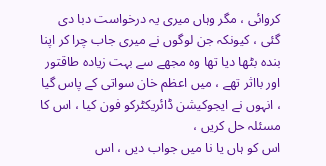کروائی ، مگر وہاں میری یہ درخواست دبا دی گئی ، کیونکہ جن لوگوں نے میری جاب چرا کر اپنا بندہ بٹھا دیا تھا وہ مجھے سے بہت زیادہ طاقتور اور بااثر تھے ، میں اعظم خان سواتی کے پاس گیا ، انہوں نے ایجوکیشن ڈائریکٹرکو فون کیا ، اس کا مسئلہ حل کریں ،
اس کو ہاں یا نا میں جواب دیں ، اس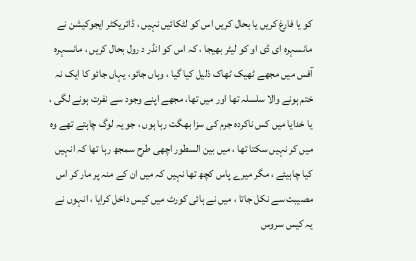کو یا فارغ کریں یا بحال کریں اس کو لٹکائیں نہیں ، ڈائریکٹر ایجوکیشن نے مانسہرہ ای ڈی او کو لیٹر بھیجا ، کہ اس کو انڈر د رول بحال کریں ، مانسہرہ آفس میں مجھے ٹھیک ٹھاک ذلیل کیا گیا ، وہاں جائو، یہاں جائو کا ایک نہ ختم ہونے والا سلسلہ تھا اور میں تھا، مجھے اپنے وجود سے نفرت ہونے لگی ، یا خدایا میں کس ناکردہ جرم کی سزا بھگت رہا ہوں ، جو یہ لوگ چاہتے تھے وہ میں کر نہیں سکتا تھا ، میں بین السطور اچھی طرح سمجھ رہا تھا کہ انہیں کیا چاہیئے ، مگر میرے پاس کچھ تھا نہیں کہ میں ان کے منہ پر مار کر اس مصیبت سے نکل جاتا ، میں نے ہائی کورٹ میں کیس داخل کرایا ، انہوں نے یہ کیس سروس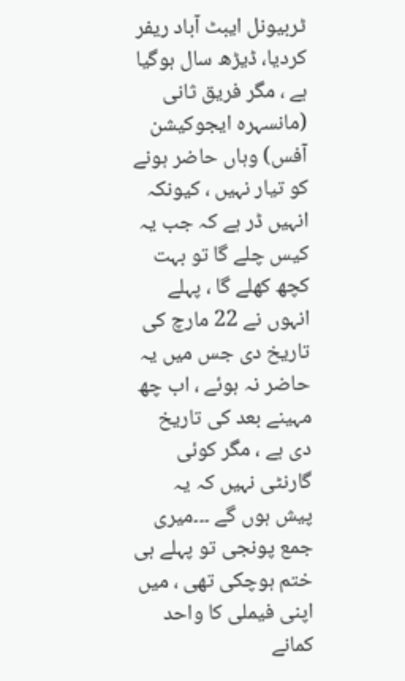ٹربیونل ایبٹ آباد ریفر کردیا، ڈیڑھ سال ہوگیا ہے ، مگر فریق ثانی (مانسہرہ ایجوکیشن آفس) وہاں حاضر ہونے کو تیار نہیں ، کیونکہ انہیں ڈر ہے کہ جب یہ کیس چلے گا تو بہت کچھ کھلے گا ، پہلے انہوں نے 22 مارچ کی تاریخ دی جس میں یہ حاضر نہ ہوئے ، اب چھ مہینے بعد کی تاریخ دی ہے ، مگر کوئی گارنٹی نہیں کہ یہ پیش ہوں گے ۔۔۔میری جمع پونجی تو پہلے ہی ختم ہوچکی تھی ، میں اپنی فیملی کا واحد کمانے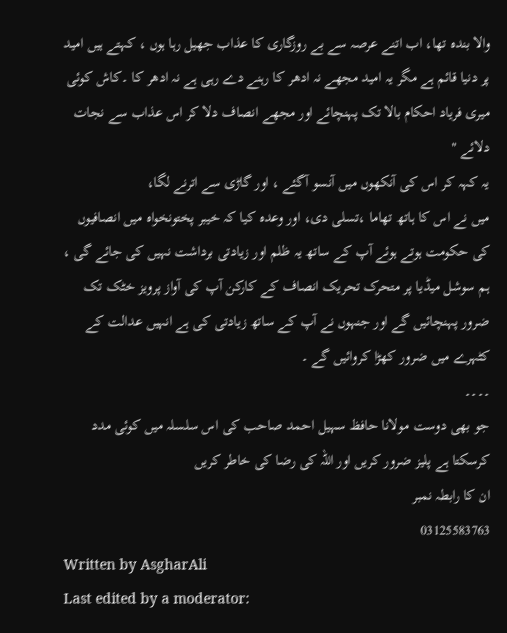والا بندہ تھا، اب اتنے عرصہ سے بے روزگاری کا عذاب جھیل رہا ہوں ، کہتے ہیں امید پر دنیا قائم ہے مگر یہ امید مجھے نہ ادھر کا رہنے دے رہی ہے نہ ادھر کا ۔کاش کوئی میری فریاد احکام بالا تک پہنچائے اور مجھے انصاف دلا کر اس عذاب سے نجات دلائے "
یہ کہہ کر اس کی آنکھوں میں آنسو آگئے ، اور گاڑی سے اترنے لگا،
میں نے اس کا ہاتھ تھاما ،تسلی دی، اور وعدہ کیا کہ خیبر پختونخواہ میں انصافیوں کی حکومت ہوتے ہوئے آپ کے ساتھ یہ ظلم اور زیادتی برداشت نہیں کی جائے گی ، ہم سوشل میڈیا پر متحرک تحریک انصاف کے کارکن آپ کی آواز پرویز خٹک تک ضرور پہنچائیں گے اور جنہوں نے آپ کے ساتھ زیادتی کی ہے انہیں عدالت کے کٹہرے میں ضرور کھڑا کروائیں گے ۔
۔۔۔۔
جو بھی دوست مولانا حافظ سہیل احمد صاحب کی اس سلسلہ میں کوئی مدد کرسکتا ہے پلیز ضرور کریں اور اللہ کی رضا کی خاطر کریں
ان کا رابطہ نمبر
03125583763
Written by AsgharAli
Last edited by a moderator: